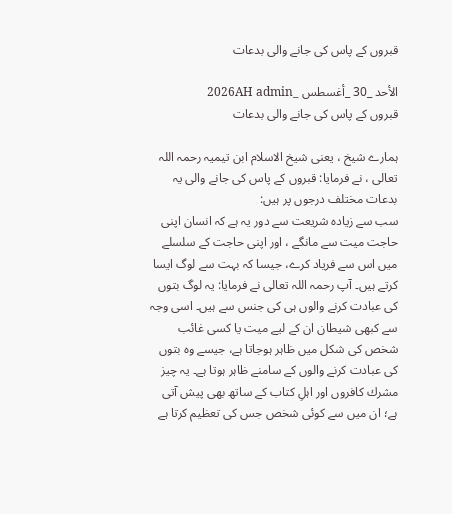قبروں کے پاس کی جانے والی بدعات

الأحد _30 _أغسطس _2026AH admin
قبروں کے پاس کی جانے والی بدعات

ہمارے شیخ ، یعنی شیخ الاسلام ابن تیمیہ رحمہ اللہ تعالى ، نے فرمایا: قبروں کے پاس کی جانے والی یہ بدعات مختلف درجوں پر ہیں:
سب سے زیادہ شریعت سے دور یہ ہے کہ انسان اپنی حاجت میت سے مانگے ، اور اپنی حاجت کے سلسلے میں اس سے فریاد کرے، جیسا کہ بہت سے لوگ ایسا کرتے ہیں۔ آپ رحمہ اللہ تعالى نے فرمایا: یہ لوگ بتوں کی عبادت کرنے والوں ہی کی جنس سے ہیں۔ اسی وجہ سے کبھی شیطان ان کے لیے میت یا کسی غائب شخص کی شکل میں ظاہر ہوجاتا ہے، جیسے وہ بتوں کی عبادت کرنے والوں کے سامنے ظاہر ہوتا ہے۔ یہ چیز مشرك کافروں اور اہلِ کتاب کے ساتھ بھی پیش آتی ہے؛ ان میں سے کوئی شخص جس کی تعظیم کرتا ہے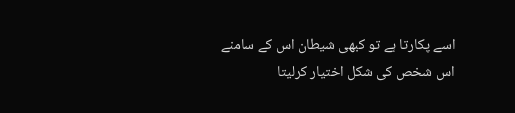اسے پکارتا ہے تو کبھی شیطان اس کے سامنے اس شخص کی شکل اختیار کرلیتا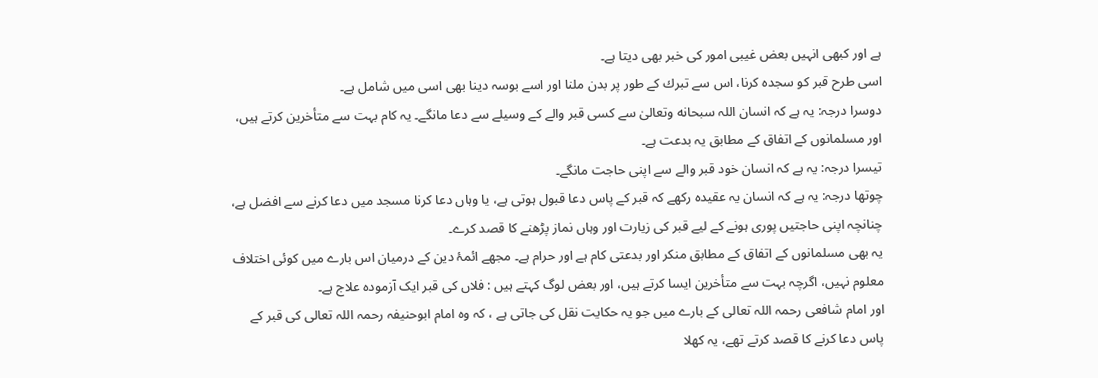ہے اور کبھی انہیں بعض غیبی امور کی خبر بھی دیتا ہے۔
اسی طرح قبر کو سجدہ کرنا، اس سے تبرك کے طور پر بدن ملنا اور اسے بوسہ دینا بھی اسی میں شامل ہے۔
دوسرا درجہ: یہ ہے کہ انسان اللہ سبحانه وتعالیٰ سے کسی قبر والے کے وسیلے سے دعا مانگے۔ یہ کام بہت سے متأخرین کرتے ہیں، اور مسلمانوں کے اتفاق کے مطابق یہ بدعت ہے۔
تیسرا درجہ: یہ ہے کہ انسان خود قبر والے سے اپنی حاجت مانگے۔
چوتھا درجہ: یہ ہے کہ انسان یہ عقیدہ رکھے کہ قبر کے پاس دعا قبول ہوتی ہے، یا وہاں دعا کرنا مسجد میں دعا کرنے سے افضل ہے، چنانچہ اپنی حاجتیں پوری ہونے کے لیے قبر کی زیارت اور وہاں نماز پڑھنے کا قصد کرے۔
یہ بھی مسلمانوں کے اتفاق کے مطابق منکر اور بدعتی کام ہے اور حرام ہے۔ مجھے ائمۂ دین کے درمیان اس بارے میں کوئی اختلاف معلوم نہیں، اگرچہ بہت سے متأخرین ایسا کرتے ہیں، اور بعض لوگ کہتے ہیں : فلاں کی قبر ایک آزمودہ علاج ہے۔
اور امام شافعی رحمہ اللہ تعالى کے بارے میں جو یہ حکایت نقل کی جاتی ہے ، کہ وہ امام ابوحنیفہ رحمہ اللہ تعالى کی قبر کے پاس دعا کرنے کا قصد کرتے تھے، یہ کھلا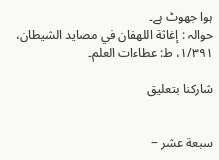ہوا جھوٹ ہے۔
حوالہ : إغاثة اللهفان في مصايد الشيطان، ۱/۳۹۱، ط: عطاءات العلم۔

شاركنا بتعليق


سبعة عشر −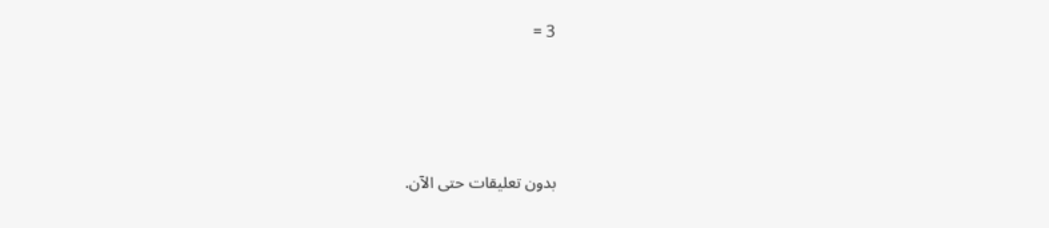3 =




بدون تعليقات حتى الآن.